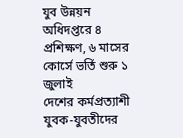যুব উন্নয়ন অধিদপ্তরে ৪ প্রশিক্ষণ, ৬ মাসের কোর্সে ভর্তি শুরু ১ জুলাই
দেশের কর্মপ্রত্যাশী যুবক-যুবতীদের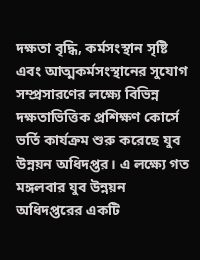দক্ষতা বৃদ্ধি, কর্মসংস্থান সৃষ্টি এবং আত্মকর্মসংস্থানের সুযোগ সম্প্রসারণের লক্ষ্যে বিভিন্ন দক্ষতাভিত্তিক প্রশিক্ষণ কোর্সে ভর্তি কার্যক্রম শুরু করেছে যুব উন্নয়ন অধিদপ্তর। এ লক্ষ্যে গত মঙ্গলবার যুব উন্নয়ন অধিদপ্তরের একটি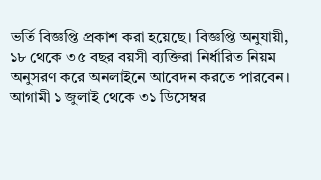ভর্তি বিজ্ঞপ্তি প্রকাশ করা হয়েছে। বিজ্ঞপ্তি অনুযায়ী, ১৮ থেকে ৩৫ বছর বয়সী ব্যক্তিরা নির্ধারিত নিয়ম অনুসরণ করে অনলাইনে আবেদন করতে পারবেন।
আগামী ১ জুলাই থেকে ৩১ ডিসেম্বর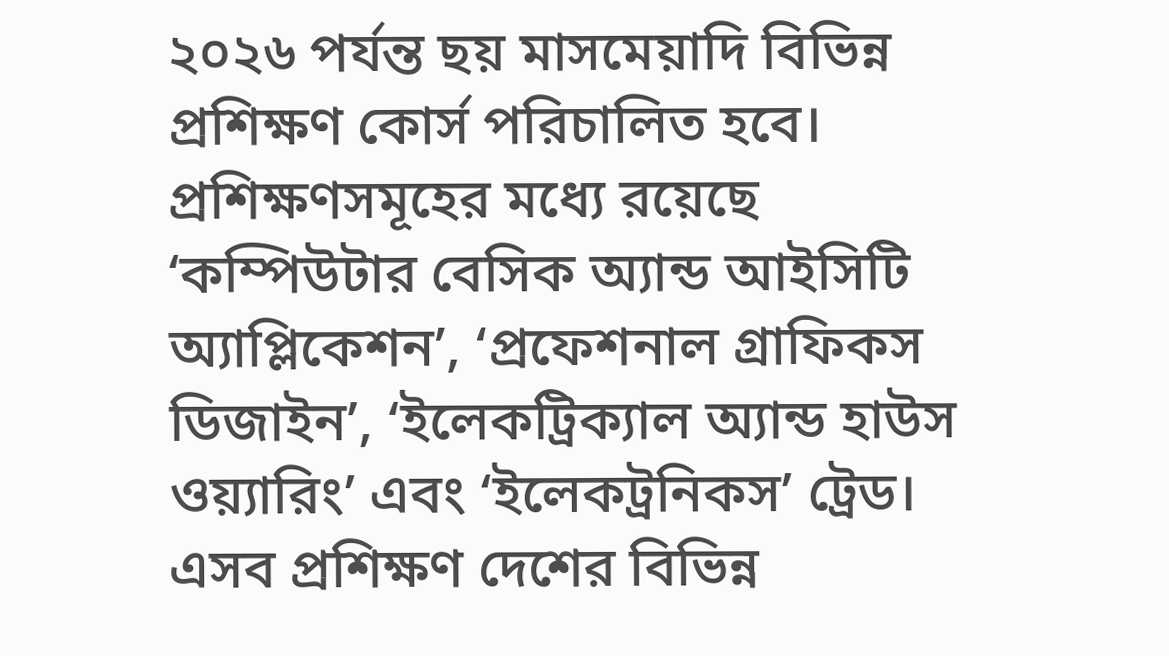২০২৬ পর্যন্ত ছয় মাসমেয়াদি বিভিন্ন প্রশিক্ষণ কোর্স পরিচালিত হবে। প্রশিক্ষণসমূহের মধ্যে রয়েছে ‘কম্পিউটার বেসিক অ্যান্ড আইসিটি অ্যাপ্লিকেশন’, ‘প্রফেশনাল গ্রাফিকস ডিজাইন’, ‘ইলেকট্রিক্যাল অ্যান্ড হাউস ওয়্যারিং’ এবং ‘ইলেকট্রনিকস’ ট্রেড। এসব প্রশিক্ষণ দেশের বিভিন্ন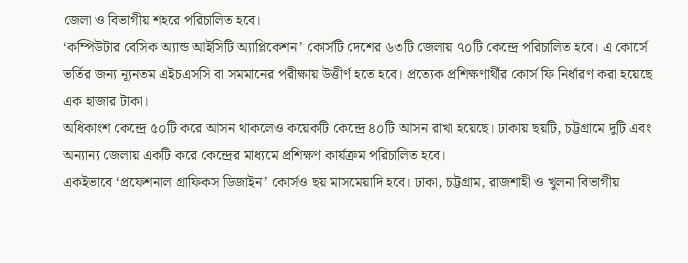জেলা ও বিভাগীয় শহরে পরিচালিত হবে।
‘কম্পিউটার বেসিক অ্যান্ড আইসিটি অ্যাপ্লিকেশন’ কোর্সটি দেশের ৬৩টি জেলায় ৭০টি কেন্দ্রে পরিচালিত হবে। এ কোর্সে ভর্তির জন্য ন্যূনতম এইচএসসি বা সমমানের পরীক্ষায় উত্তীর্ণ হতে হবে। প্রত্যেক প্রশিক্ষণার্থীর কোর্স ফি নির্ধারণ করা হয়েছে এক হাজার টাকা।
অধিকাংশ কেন্দ্রে ৫০টি করে আসন থাকলেও কয়েকটি কেন্দ্রে ৪০টি আসন রাখা হয়েছে। ঢাকায় ছয়টি, চট্টগ্রামে দুটি এবং অন্যান্য জেলায় একটি করে কেন্দ্রের মাধ্যমে প্রশিক্ষণ কার্যক্রম পরিচালিত হবে।
একইভাবে ‘প্রফেশনাল গ্রাফিকস ডিজাইন’ কোর্সও ছয় মাসমেয়াদি হবে। ঢাকা, চট্টগ্রাম, রাজশাহী ও খুলনা বিভাগীয়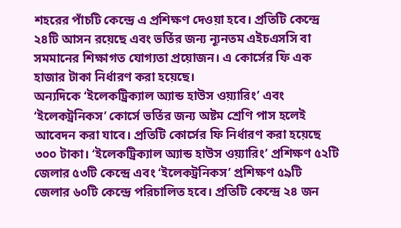শহরের পাঁচটি কেন্দ্রে এ প্রশিক্ষণ দেওয়া হবে। প্রতিটি কেন্দ্রে ২৪টি আসন রয়েছে এবং ভর্তির জন্য ন্যূনতম এইচএসসি বা সমমানের শিক্ষাগত যোগ্যতা প্রয়োজন। এ কোর্সের ফি এক হাজার টাকা নির্ধারণ করা হয়েছে।
অন্যদিকে ‘ইলেকট্রিক্যাল অ্যান্ড হাউস ওয়্যারিং’ এবং ‘ইলেকট্রনিকস’ কোর্সে ভর্তির জন্য অষ্টম শ্রেণি পাস হলেই আবেদন করা যাবে। প্রতিটি কোর্সের ফি নির্ধারণ করা হয়েছে ৩০০ টাকা। ‘ইলেকট্রিক্যাল অ্যান্ড হাউস ওয়্যারিং’ প্রশিক্ষণ ৫২টি জেলার ৫৩টি কেন্দ্রে এবং ‘ইলেকট্রনিকস’ প্রশিক্ষণ ৫৯টি জেলার ৬০টি কেন্দ্রে পরিচালিত হবে। প্রতিটি কেন্দ্রে ২৪ জন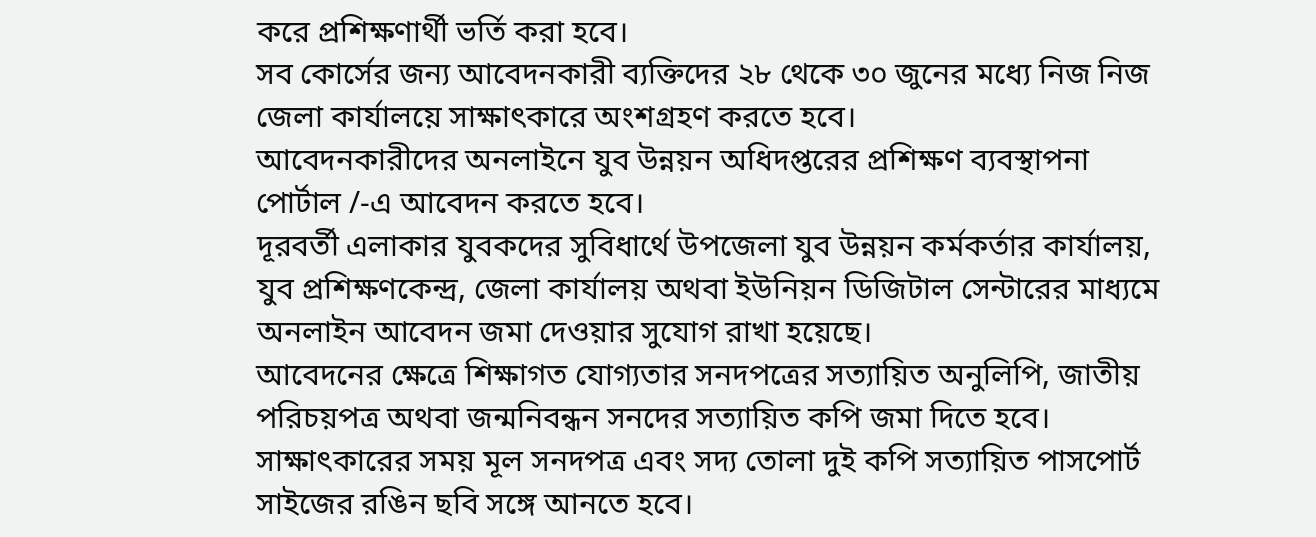করে প্রশিক্ষণার্থী ভর্তি করা হবে।
সব কোর্সের জন্য আবেদনকারী ব্যক্তিদের ২৮ থেকে ৩০ জুনের মধ্যে নিজ নিজ জেলা কার্যালয়ে সাক্ষাৎকারে অংশগ্রহণ করতে হবে।
আবেদনকারীদের অনলাইনে যুব উন্নয়ন অধিদপ্তরের প্রশিক্ষণ ব্যবস্থাপনা পোর্টাল /-এ আবেদন করতে হবে।
দূরবর্তী এলাকার যুবকদের সুবিধার্থে উপজেলা যুব উন্নয়ন কর্মকর্তার কার্যালয়, যুব প্রশিক্ষণকেন্দ্র, জেলা কার্যালয় অথবা ইউনিয়ন ডিজিটাল সেন্টারের মাধ্যমে অনলাইন আবেদন জমা দেওয়ার সুযোগ রাখা হয়েছে।
আবেদনের ক্ষেত্রে শিক্ষাগত যোগ্যতার সনদপত্রের সত্যায়িত অনুলিপি, জাতীয় পরিচয়পত্র অথবা জন্মনিবন্ধন সনদের সত্যায়িত কপি জমা দিতে হবে।
সাক্ষাৎকারের সময় মূল সনদপত্র এবং সদ্য তোলা দুই কপি সত্যায়িত পাসপোর্ট সাইজের রঙিন ছবি সঙ্গে আনতে হবে।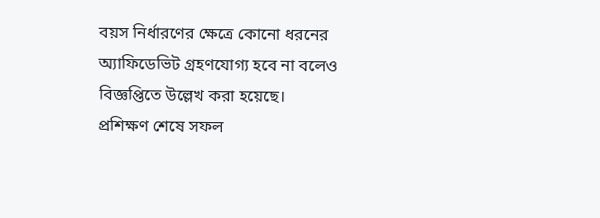বয়স নির্ধারণের ক্ষেত্রে কোনো ধরনের অ্যাফিডেভিট গ্রহণযোগ্য হবে না বলেও বিজ্ঞপ্তিতে উল্লেখ করা হয়েছে।
প্রশিক্ষণ শেষে সফল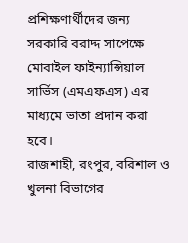প্রশিক্ষণার্থীদের জন্য সরকারি বরাদ্দ সাপেক্ষে মোবাইল ফাইন্যান্সিয়াল সার্ভিস (এমএফএস) এর মাধ্যমে ভাতা প্রদান করা হবে।
রাজশাহী, রংপুর, বরিশাল ও খুলনা বিভাগের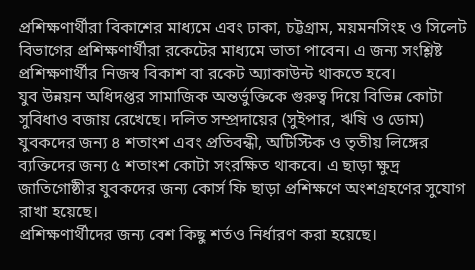প্রশিক্ষণার্থীরা বিকাশের মাধ্যমে এবং ঢাকা, চট্টগ্রাম, ময়মনসিংহ ও সিলেট বিভাগের প্রশিক্ষণার্থীরা রকেটের মাধ্যমে ভাতা পাবেন। এ জন্য সংশ্লিষ্ট প্রশিক্ষণার্থীর নিজস্ব বিকাশ বা রকেট অ্যাকাউন্ট থাকতে হবে।
যুব উন্নয়ন অধিদপ্তর সামাজিক অন্তর্ভুক্তিকে গুরুত্ব দিয়ে বিভিন্ন কোটা সুবিধাও বজায় রেখেছে। দলিত সম্প্রদায়ের (সুইপার, ঋষি ও ডোম) যুবকদের জন্য ৪ শতাংশ এবং প্রতিবন্ধী, অটিস্টিক ও তৃতীয় লিঙ্গের ব্যক্তিদের জন্য ৫ শতাংশ কোটা সংরক্ষিত থাকবে। এ ছাড়া ক্ষুদ্র জাতিগোষ্ঠীর যুবকদের জন্য কোর্স ফি ছাড়া প্রশিক্ষণে অংশগ্রহণের সুযোগ রাখা হয়েছে।
প্রশিক্ষণার্থীদের জন্য বেশ কিছু শর্তও নির্ধারণ করা হয়েছে।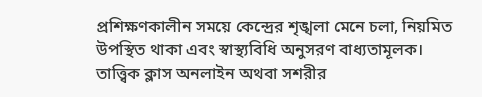প্রশিক্ষণকালীন সময়ে কেন্দ্রের শৃঙ্খলা মেনে চলা, নিয়মিত উপস্থিত থাকা এবং স্বাস্থ্যবিধি অনুসরণ বাধ্যতামূলক। তাত্ত্বিক ক্লাস অনলাইন অথবা সশরীর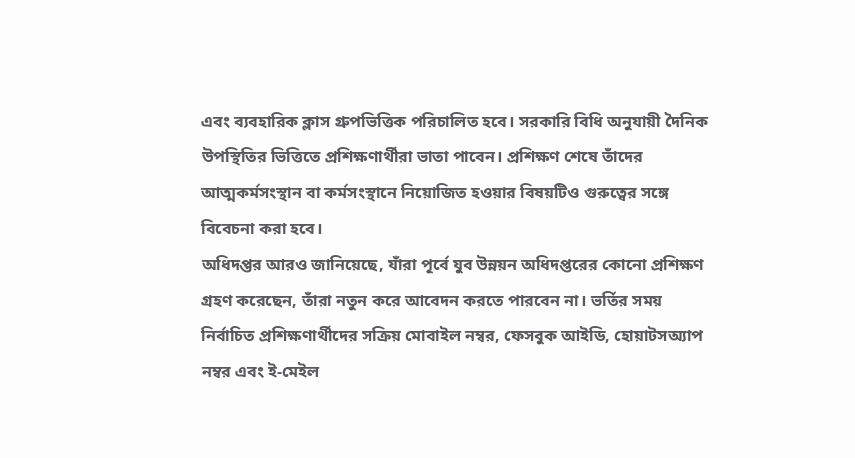এবং ব্যবহারিক ক্লাস গ্রুপভিত্তিক পরিচালিত হবে। সরকারি বিধি অনুযায়ী দৈনিক উপস্থিতির ভিত্তিতে প্রশিক্ষণার্থীরা ভাতা পাবেন। প্রশিক্ষণ শেষে তাঁদের আত্মকর্মসংস্থান বা কর্মসংস্থানে নিয়োজিত হওয়ার বিষয়টিও গুরুত্বের সঙ্গে বিবেচনা করা হবে।
অধিদপ্তর আরও জানিয়েছে, যাঁরা পূর্বে যুব উন্নয়ন অধিদপ্তরের কোনো প্রশিক্ষণ গ্রহণ করেছেন, তাঁরা নতুন করে আবেদন করতে পারবেন না। ভর্তির সময় নির্বাচিত প্রশিক্ষণার্থীদের সক্রিয় মোবাইল নম্বর, ফেসবুক আইডি, হোয়াটসঅ্যাপ নম্বর এবং ই-মেইল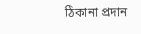ঠিকানা প্রদান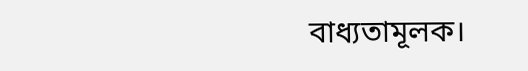বাধ্যতামূলক।